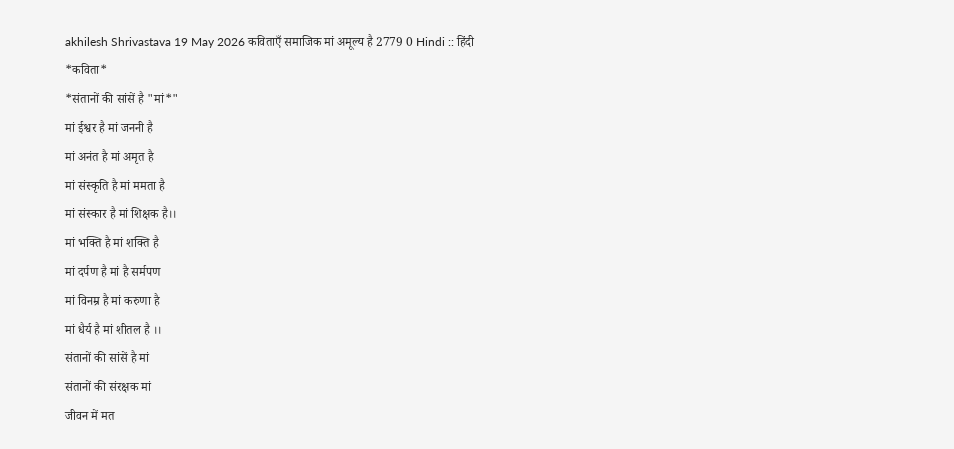akhilesh Shrivastava 19 May 2026 कविताएँ समाजिक मां अमूल्य है 2779 0 Hindi :: हिंदी
*कविता*
*संतानों की सांसें है "मां*"
मां ईश्वर है मां जननी है
मां अनंत है मां अमृत है
मां संस्कृति है मां ममता है
मां संस्कार है मां शिक्षक है।।
मां भक्ति है मां शक्ति है
मां दर्पण है मां है सर्मपण
मां विनम्र है मां करुणा है
मां धैर्य है मां शीतल है ।।
संतानों की सांसें है मां
संतानों की संरक्षक मां
जीवन में मत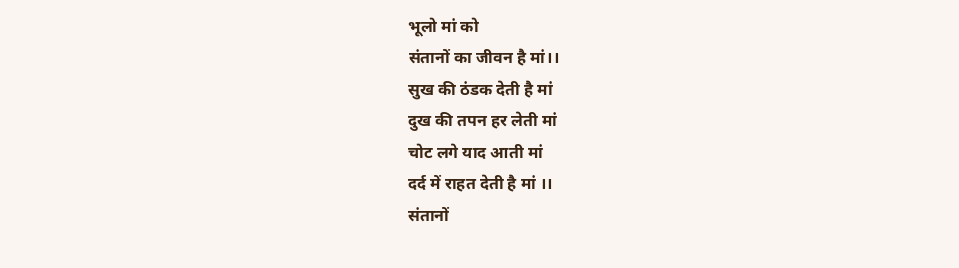भूलो मां को
संतानों का जीवन है मां।।
सुख की ठंडक देती है मां
दुख की तपन हर लेती मां
चोट लगे याद आती मां
दर्द में राहत देती है मां ।।
संतानों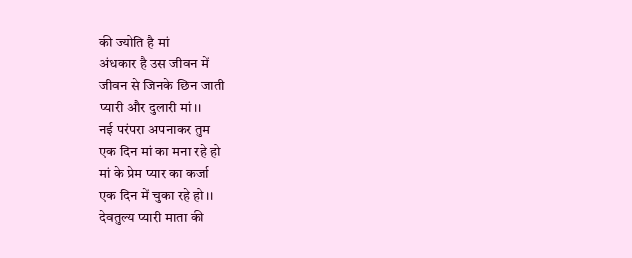की ज्योति है मां
अंधकार है उस जीवन में
जीवन से जिनके छिन जाती
प्यारी और दुलारी मां।।
नई परंपरा अपनाकर तुम
एक दिन मां का मना रहे हो
मां के प्रेम प्यार का कर्जा
एक दिन में चुका रहे हो।।
देवतुल्य प्यारी माता की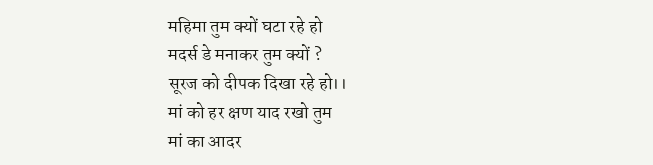महिमा तुम क्यों घटा रहे हो
मदर्स डे मनाकर तुम क्यों ?
सूरज को दीपक दिखा रहे हो।।
मां को हर क्षण याद रखो तुम
मां का आदर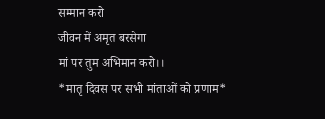सम्मान करो
जीवन में अमृत बरसेगा
मां पर तुम अभिमान करो।।
*मातृ दिवस पर सभी मांताओं को प्रणाम*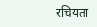रचियता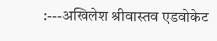:---अखिलेश श्रीवास्तव एडवोकेट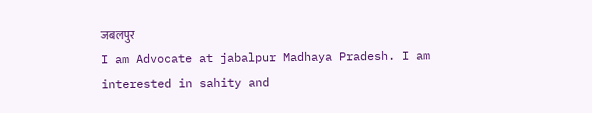जबलपुर
I am Advocate at jabalpur Madhaya Pradesh. I am interested in sahity and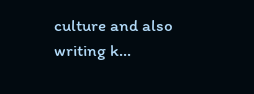culture and also writing k...